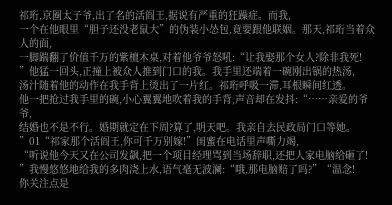祁珩,京圈太子爷,出了名的活阎王,据说有严重的狂躁症。而我,
一个在他眼里“胆子还没老鼠大”的伪装小怂包,竟要跟他联姻。那天,祁珩当着众人的面,
一脚踹翻了价值千万的紫檀木桌,对着他爷爷怒吼:“让我娶那个女人?除非我死!
”他猛一回头,正撞上被众人推到门口的我。我手里还端着一碗刚出锅的热汤,
汤汁随着他的动作在我手背上烫出了一片红。祁珩呼吸一滞,耳根瞬间红透。
他一把抢过我手里的碗,小心翼翼地吹着我的手背,声音却在发抖:“……亲爱的爷爷,
结婚也不是不行。婚期就定在下周?算了,明天吧。我亲自去民政局门口等她。
”01“祁家那个活阎王,你可千万别嫁!”闺蜜在电话里声嘶力竭,
“听说他今天又在公司发飙,把一个项目经理骂到当场辞职,还把人家电脑给砸了!
”我慢悠悠地给我的多肉浇上水,语气毫无波澜:“哦,那电脑赔了吗?”“温念!
你关注点是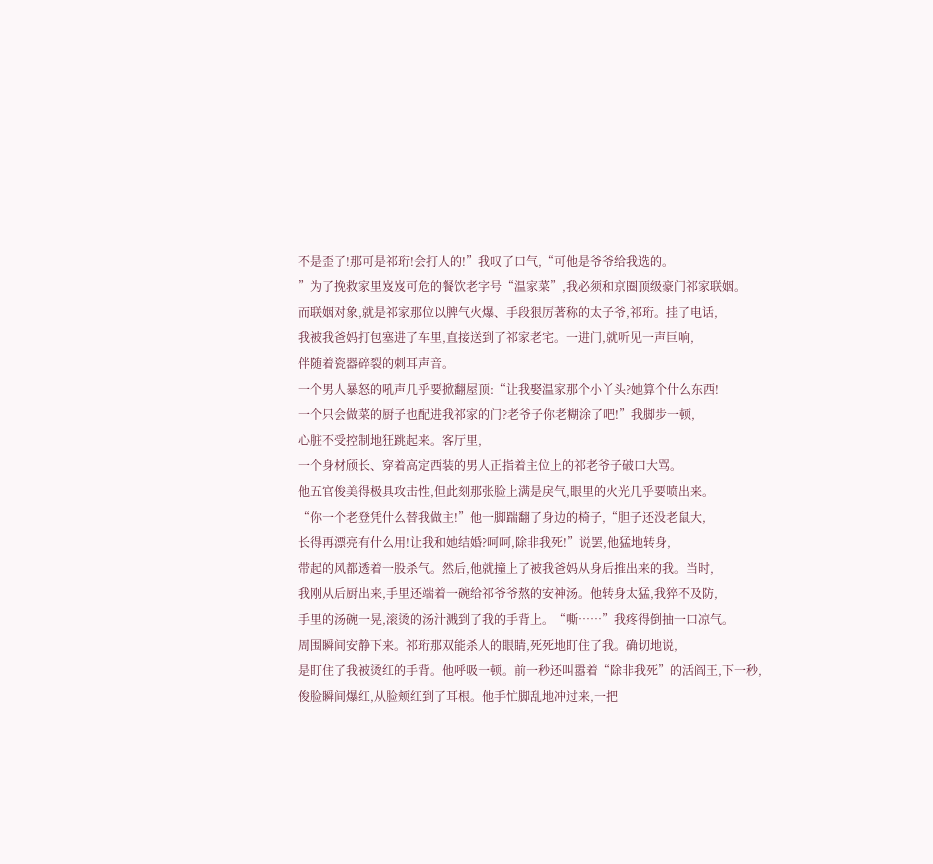不是歪了!那可是祁珩!会打人的!”我叹了口气,“可他是爷爷给我选的。
”为了挽救家里岌岌可危的餐饮老字号“温家菜”,我必须和京圈顶级豪门祁家联姻。
而联姻对象,就是祁家那位以脾气火爆、手段狠厉著称的太子爷,祁珩。挂了电话,
我被我爸妈打包塞进了车里,直接送到了祁家老宅。一进门,就听见一声巨响,
伴随着瓷器碎裂的刺耳声音。
一个男人暴怒的吼声几乎要掀翻屋顶:“让我娶温家那个小丫头?她算个什么东西!
一个只会做菜的厨子也配进我祁家的门?老爷子你老糊涂了吧!”我脚步一顿,
心脏不受控制地狂跳起来。客厅里,
一个身材颀长、穿着高定西装的男人正指着主位上的祁老爷子破口大骂。
他五官俊美得极具攻击性,但此刻那张脸上满是戾气,眼里的火光几乎要喷出来。
“你一个老登凭什么替我做主!”他一脚踹翻了身边的椅子,“胆子还没老鼠大,
长得再漂亮有什么用!让我和她结婚?呵呵,除非我死!”说罢,他猛地转身,
带起的风都透着一股杀气。然后,他就撞上了被我爸妈从身后推出来的我。当时,
我刚从后厨出来,手里还端着一碗给祁爷爷熬的安神汤。他转身太猛,我猝不及防,
手里的汤碗一晃,滚烫的汤汁溅到了我的手背上。“嘶……”我疼得倒抽一口凉气。
周围瞬间安静下来。祁珩那双能杀人的眼睛,死死地盯住了我。确切地说,
是盯住了我被烫红的手背。他呼吸一顿。前一秒还叫嚣着“除非我死”的活阎王,下一秒,
俊脸瞬间爆红,从脸颊红到了耳根。他手忙脚乱地冲过来,一把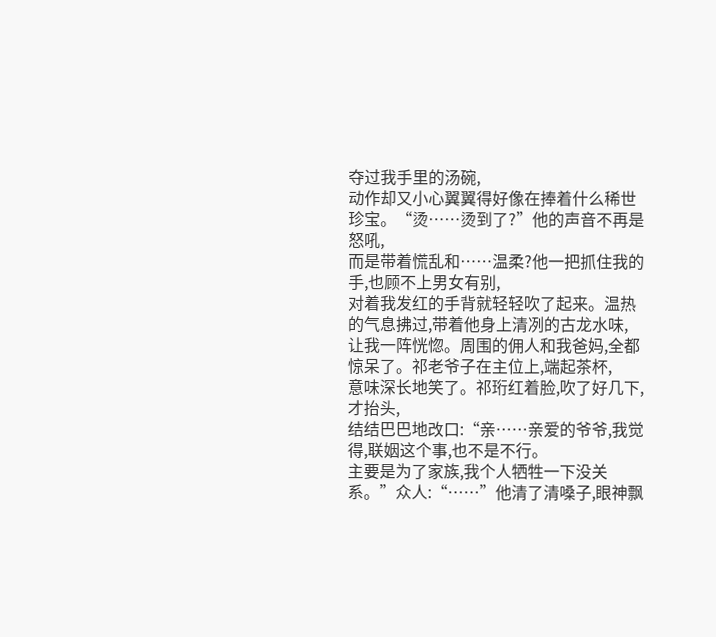夺过我手里的汤碗,
动作却又小心翼翼得好像在捧着什么稀世珍宝。“烫……烫到了?”他的声音不再是怒吼,
而是带着慌乱和……温柔?他一把抓住我的手,也顾不上男女有别,
对着我发红的手背就轻轻吹了起来。温热的气息拂过,带着他身上清冽的古龙水味,
让我一阵恍惚。周围的佣人和我爸妈,全都惊呆了。祁老爷子在主位上,端起茶杯,
意味深长地笑了。祁珩红着脸,吹了好几下,才抬头,
结结巴巴地改口:“亲……亲爱的爷爷,我觉得,联姻这个事,也不是不行。
主要是为了家族,我个人牺牲一下没关系。”众人:“……”他清了清嗓子,眼神飘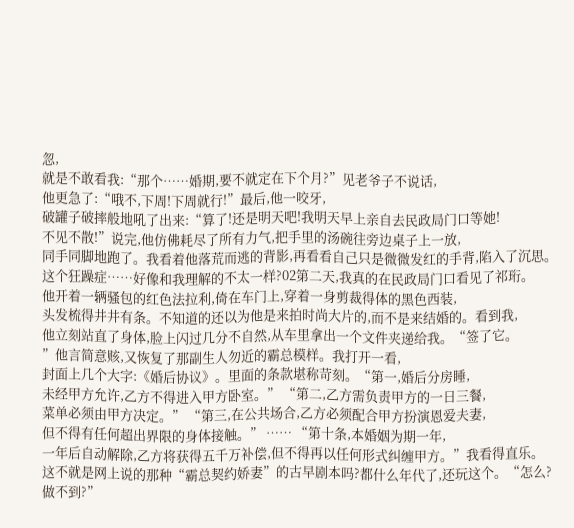忽,
就是不敢看我:“那个……婚期,要不就定在下个月?”见老爷子不说话,
他更急了:“哦不,下周!下周就行!”最后,他一咬牙,
破罐子破摔般地吼了出来:“算了!还是明天吧!我明天早上亲自去民政局门口等她!
不见不散!”说完,他仿佛耗尽了所有力气,把手里的汤碗往旁边桌子上一放,
同手同脚地跑了。我看着他落荒而逃的背影,再看看自己只是微微发红的手背,陷入了沉思。
这个狂躁症……好像和我理解的不太一样?02第二天,我真的在民政局门口看见了祁珩。
他开着一辆骚包的红色法拉利,倚在车门上,穿着一身剪裁得体的黑色西装,
头发梳得井井有条。不知道的还以为他是来拍时尚大片的,而不是来结婚的。看到我,
他立刻站直了身体,脸上闪过几分不自然,从车里拿出一个文件夹递给我。“签了它。
”他言简意赅,又恢复了那副生人勿近的霸总模样。我打开一看,
封面上几个大字:《婚后协议》。里面的条款堪称苛刻。“第一,婚后分房睡,
未经甲方允许,乙方不得进入甲方卧室。” “第二,乙方需负责甲方的一日三餐,
菜单必须由甲方决定。” “第三,在公共场合,乙方必须配合甲方扮演恩爱夫妻,
但不得有任何超出界限的身体接触。” …… “第十条,本婚姻为期一年,
一年后自动解除,乙方将获得五千万补偿,但不得再以任何形式纠缠甲方。”我看得直乐。
这不就是网上说的那种“霸总契约娇妻”的古早剧本吗?都什么年代了,还玩这个。“怎么?
做不到?”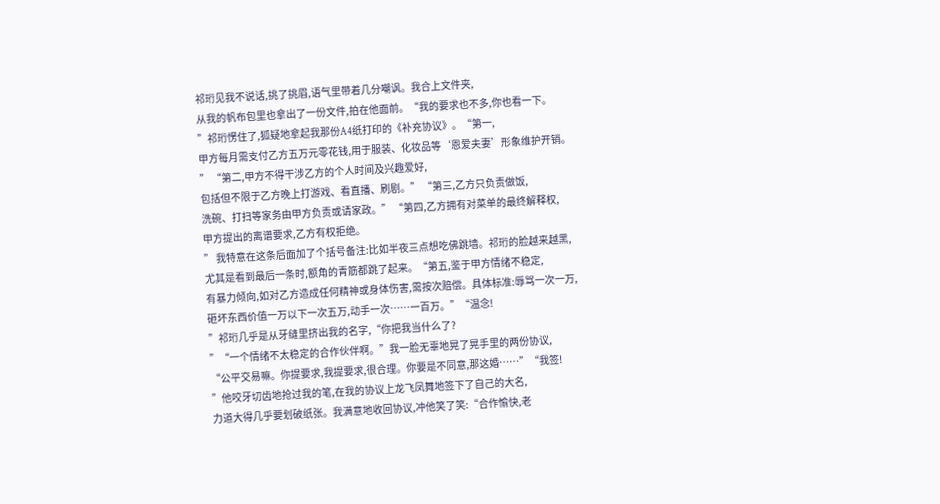祁珩见我不说话,挑了挑眉,语气里带着几分嘲讽。我合上文件夹,
从我的帆布包里也拿出了一份文件,拍在他面前。“我的要求也不多,你也看一下。
”祁珩愣住了,狐疑地拿起我那份A4纸打印的《补充协议》。“第一,
甲方每月需支付乙方五万元零花钱,用于服装、化妆品等‘恩爱夫妻’形象维护开销。
” “第二,甲方不得干涉乙方的个人时间及兴趣爱好,
包括但不限于乙方晚上打游戏、看直播、刷剧。” “第三,乙方只负责做饭,
洗碗、打扫等家务由甲方负责或请家政。” “第四,乙方拥有对菜单的最终解释权,
甲方提出的离谱要求,乙方有权拒绝。
” 我特意在这条后面加了个括号备注:比如半夜三点想吃佛跳墙。祁珩的脸越来越黑,
尤其是看到最后一条时,额角的青筋都跳了起来。“第五,鉴于甲方情绪不稳定,
有暴力倾向,如对乙方造成任何精神或身体伤害,需按次赔偿。具体标准:辱骂一次一万,
砸坏东西价值一万以下一次五万,动手一次……一百万。”“温念!
”祁珩几乎是从牙缝里挤出我的名字,“你把我当什么了?
”“一个情绪不太稳定的合作伙伴啊。”我一脸无辜地晃了晃手里的两份协议,
“公平交易嘛。你提要求,我提要求,很合理。你要是不同意,那这婚……”“我签!
”他咬牙切齿地抢过我的笔,在我的协议上龙飞凤舞地签下了自己的大名,
力道大得几乎要划破纸张。我满意地收回协议,冲他笑了笑:“合作愉快,老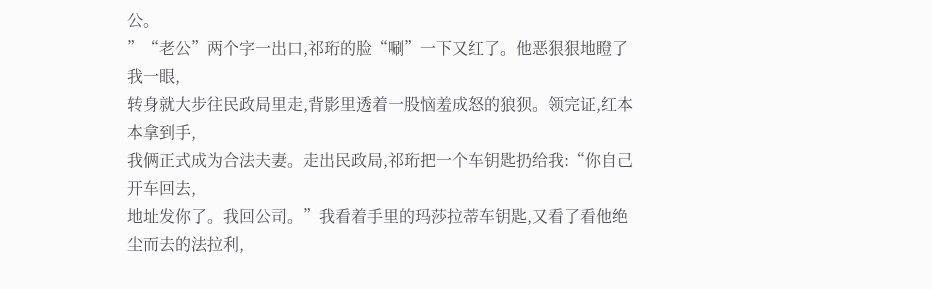公。
”“老公”两个字一出口,祁珩的脸“唰”一下又红了。他恶狠狠地瞪了我一眼,
转身就大步往民政局里走,背影里透着一股恼羞成怒的狼狈。领完证,红本本拿到手,
我俩正式成为合法夫妻。走出民政局,祁珩把一个车钥匙扔给我:“你自己开车回去,
地址发你了。我回公司。”我看着手里的玛莎拉蒂车钥匙,又看了看他绝尘而去的法拉利,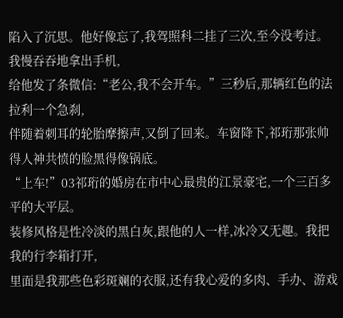陷入了沉思。他好像忘了,我驾照科二挂了三次,至今没考过。我慢吞吞地拿出手机,
给他发了条微信:“老公,我不会开车。”三秒后,那辆红色的法拉利一个急刹,
伴随着刺耳的轮胎摩擦声,又倒了回来。车窗降下,祁珩那张帅得人神共愤的脸黑得像锅底。
“上车!”03祁珩的婚房在市中心最贵的江景豪宅,一个三百多平的大平层。
装修风格是性冷淡的黑白灰,跟他的人一样,冰冷又无趣。我把我的行李箱打开,
里面是我那些色彩斑斓的衣服,还有我心爱的多肉、手办、游戏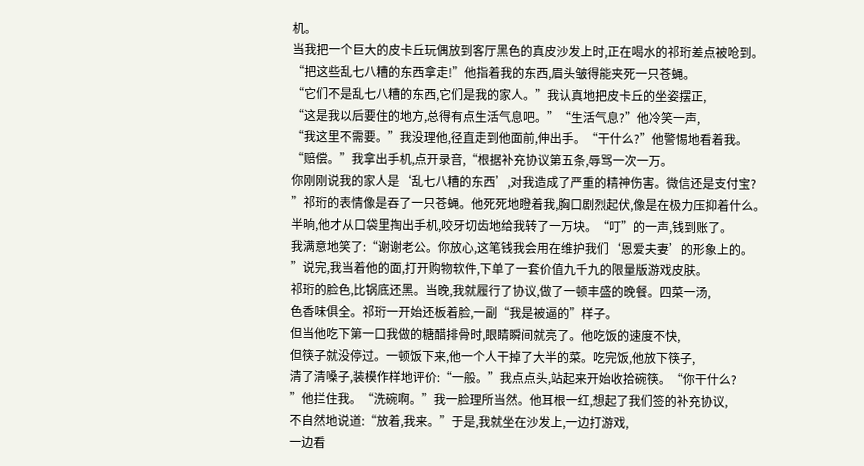机。
当我把一个巨大的皮卡丘玩偶放到客厅黑色的真皮沙发上时,正在喝水的祁珩差点被呛到。
“把这些乱七八糟的东西拿走!”他指着我的东西,眉头皱得能夹死一只苍蝇。
“它们不是乱七八糟的东西,它们是我的家人。”我认真地把皮卡丘的坐姿摆正,
“这是我以后要住的地方,总得有点生活气息吧。”“生活气息?”他冷笑一声,
“我这里不需要。”我没理他,径直走到他面前,伸出手。“干什么?”他警惕地看着我。
“赔偿。”我拿出手机,点开录音,“根据补充协议第五条,辱骂一次一万。
你刚刚说我的家人是‘乱七八糟的东西’,对我造成了严重的精神伤害。微信还是支付宝?
”祁珩的表情像是吞了一只苍蝇。他死死地瞪着我,胸口剧烈起伏,像是在极力压抑着什么。
半晌,他才从口袋里掏出手机,咬牙切齿地给我转了一万块。“叮”的一声,钱到账了。
我满意地笑了:“谢谢老公。你放心,这笔钱我会用在维护我们‘恩爱夫妻’的形象上的。
”说完,我当着他的面,打开购物软件,下单了一套价值九千九的限量版游戏皮肤。
祁珩的脸色,比锅底还黑。当晚,我就履行了协议,做了一顿丰盛的晚餐。四菜一汤,
色香味俱全。祁珩一开始还板着脸,一副“我是被逼的”样子。
但当他吃下第一口我做的糖醋排骨时,眼睛瞬间就亮了。他吃饭的速度不快,
但筷子就没停过。一顿饭下来,他一个人干掉了大半的菜。吃完饭,他放下筷子,
清了清嗓子,装模作样地评价:“一般。”我点点头,站起来开始收拾碗筷。“你干什么?
”他拦住我。“洗碗啊。”我一脸理所当然。他耳根一红,想起了我们签的补充协议,
不自然地说道:“放着,我来。”于是,我就坐在沙发上,一边打游戏,
一边看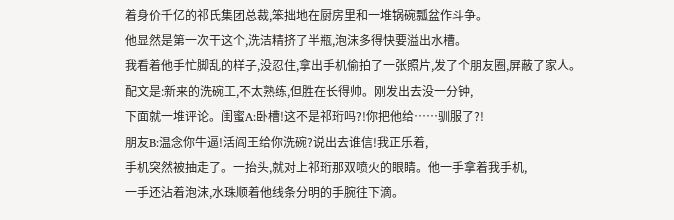着身价千亿的祁氏集团总裁,笨拙地在厨房里和一堆锅碗瓢盆作斗争。
他显然是第一次干这个,洗洁精挤了半瓶,泡沫多得快要溢出水槽。
我看着他手忙脚乱的样子,没忍住,拿出手机偷拍了一张照片,发了个朋友圈,屏蔽了家人。
配文是:新来的洗碗工,不太熟练,但胜在长得帅。刚发出去没一分钟,
下面就一堆评论。闺蜜A:卧槽!这不是祁珩吗?!你把他给……驯服了?!
朋友B:温念你牛逼!活阎王给你洗碗?说出去谁信!我正乐着,
手机突然被抽走了。一抬头,就对上祁珩那双喷火的眼睛。他一手拿着我手机,
一手还沾着泡沫,水珠顺着他线条分明的手腕往下滴。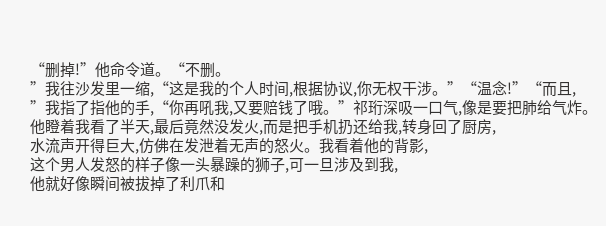“删掉!”他命令道。“不删。
”我往沙发里一缩,“这是我的个人时间,根据协议,你无权干涉。”“温念!”“而且,
”我指了指他的手,“你再吼我,又要赔钱了哦。”祁珩深吸一口气,像是要把肺给气炸。
他瞪着我看了半天,最后竟然没发火,而是把手机扔还给我,转身回了厨房,
水流声开得巨大,仿佛在发泄着无声的怒火。我看着他的背影,
这个男人发怒的样子像一头暴躁的狮子,可一旦涉及到我,
他就好像瞬间被拔掉了利爪和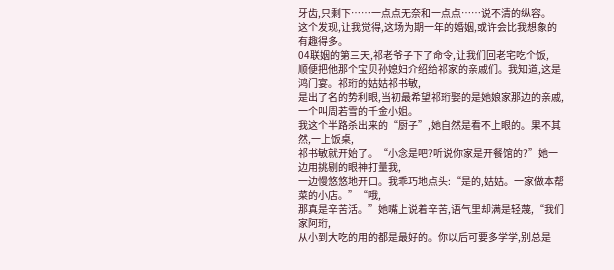牙齿,只剩下……一点点无奈和一点点……说不清的纵容。
这个发现,让我觉得,这场为期一年的婚姻,或许会比我想象的有趣得多。
04联姻的第三天,祁老爷子下了命令,让我们回老宅吃个饭,
顺便把他那个宝贝孙媳妇介绍给祁家的亲戚们。我知道,这是鸿门宴。祁珩的姑姑祁书敏,
是出了名的势利眼,当初最希望祁珩娶的是她娘家那边的亲戚,一个叫周若雪的千金小姐。
我这个半路杀出来的“厨子”,她自然是看不上眼的。果不其然,一上饭桌,
祁书敏就开始了。“小念是吧?听说你家是开餐馆的?”她一边用挑剔的眼神打量我,
一边慢悠悠地开口。我乖巧地点头:“是的,姑姑。一家做本帮菜的小店。”“哦,
那真是辛苦活。”她嘴上说着辛苦,语气里却满是轻蔑,“我们家阿珩,
从小到大吃的用的都是最好的。你以后可要多学学,别总是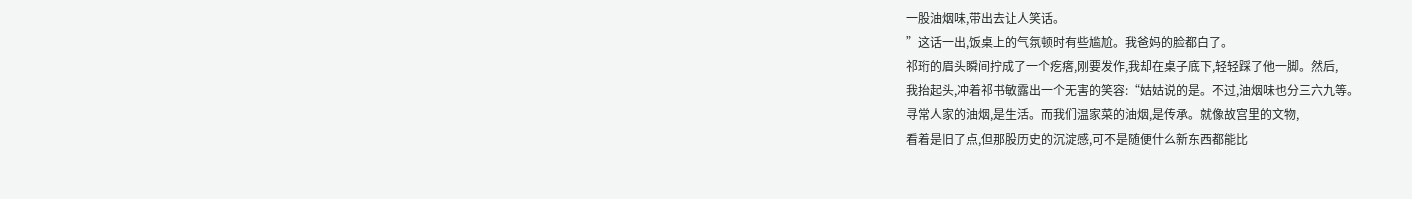一股油烟味,带出去让人笑话。
”这话一出,饭桌上的气氛顿时有些尴尬。我爸妈的脸都白了。
祁珩的眉头瞬间拧成了一个疙瘩,刚要发作,我却在桌子底下,轻轻踩了他一脚。然后,
我抬起头,冲着祁书敏露出一个无害的笑容:“姑姑说的是。不过,油烟味也分三六九等。
寻常人家的油烟,是生活。而我们温家菜的油烟,是传承。就像故宫里的文物,
看着是旧了点,但那股历史的沉淀感,可不是随便什么新东西都能比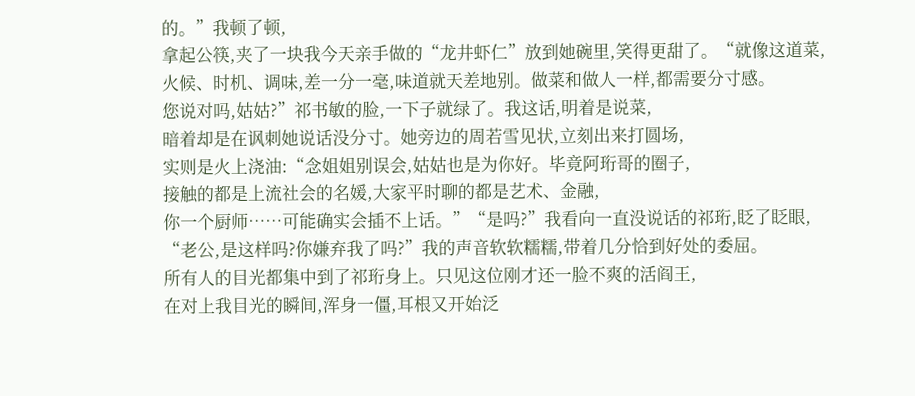的。”我顿了顿,
拿起公筷,夹了一块我今天亲手做的“龙井虾仁”放到她碗里,笑得更甜了。“就像这道菜,
火候、时机、调味,差一分一毫,味道就天差地别。做菜和做人一样,都需要分寸感。
您说对吗,姑姑?”祁书敏的脸,一下子就绿了。我这话,明着是说菜,
暗着却是在讽刺她说话没分寸。她旁边的周若雪见状,立刻出来打圆场,
实则是火上浇油:“念姐姐别误会,姑姑也是为你好。毕竟阿珩哥的圈子,
接触的都是上流社会的名媛,大家平时聊的都是艺术、金融,
你一个厨师……可能确实会插不上话。”“是吗?”我看向一直没说话的祁珩,眨了眨眼,
“老公,是这样吗?你嫌弃我了吗?”我的声音软软糯糯,带着几分恰到好处的委屈。
所有人的目光都集中到了祁珩身上。只见这位刚才还一脸不爽的活阎王,
在对上我目光的瞬间,浑身一僵,耳根又开始泛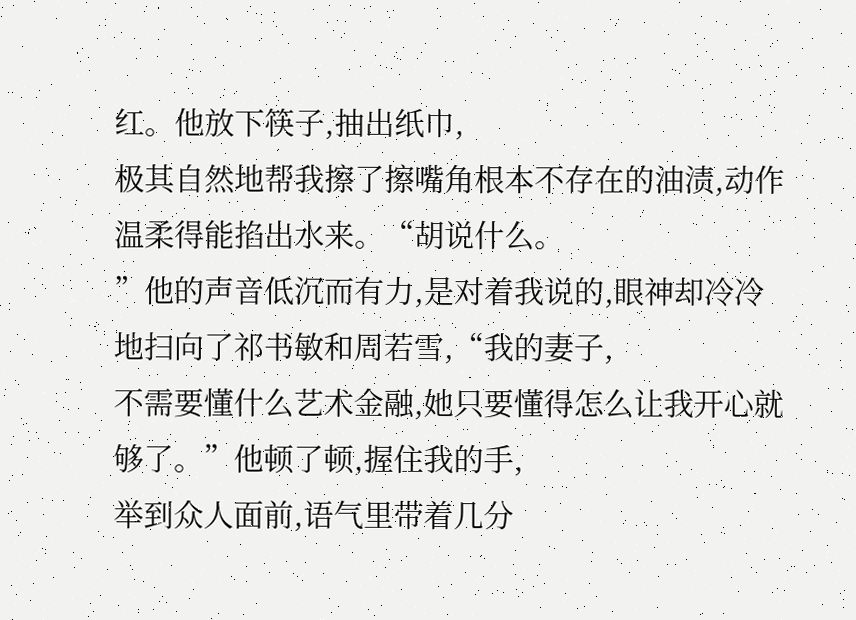红。他放下筷子,抽出纸巾,
极其自然地帮我擦了擦嘴角根本不存在的油渍,动作温柔得能掐出水来。“胡说什么。
”他的声音低沉而有力,是对着我说的,眼神却冷冷地扫向了祁书敏和周若雪,“我的妻子,
不需要懂什么艺术金融,她只要懂得怎么让我开心就够了。”他顿了顿,握住我的手,
举到众人面前,语气里带着几分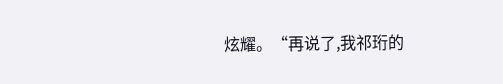炫耀。“再说了,我祁珩的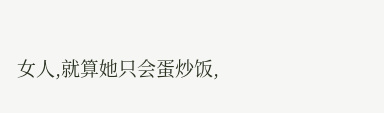女人,就算她只会蛋炒饭,